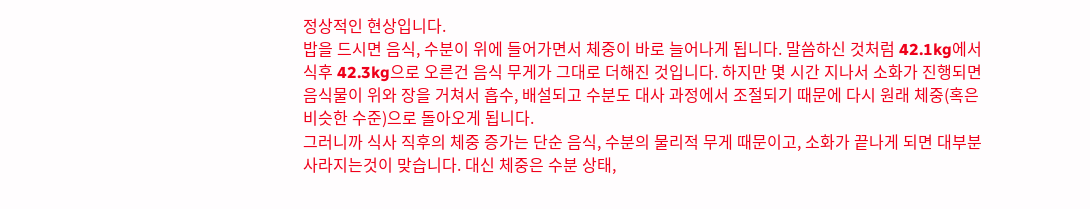정상적인 현상입니다.
밥을 드시면 음식, 수분이 위에 들어가면서 체중이 바로 늘어나게 됩니다. 말씀하신 것처럼 42.1kg에서 식후 42.3kg으로 오른건 음식 무게가 그대로 더해진 것입니다. 하지만 몇 시간 지나서 소화가 진행되면 음식물이 위와 장을 거쳐서 흡수, 배설되고 수분도 대사 과정에서 조절되기 때문에 다시 원래 체중(혹은 비슷한 수준)으로 돌아오게 됩니다.
그러니까 식사 직후의 체중 증가는 단순 음식, 수분의 물리적 무게 때문이고, 소화가 끝나게 되면 대부분 사라지는것이 맞습니다. 대신 체중은 수분 상태,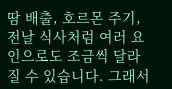땀 배출, 호르몬 주기, 전날 식사처럼 여러 요인으로도 조금씩 달라질 수 있습니다. 그래서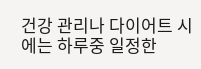건강 관리나 다이어트 시에는 하루중 일정한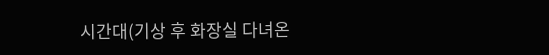시간대(기상 후 화장실 다녀온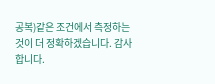공복)같은 조건에서 측정하는 것이 더 정확하겠습니다. 감사합니다.